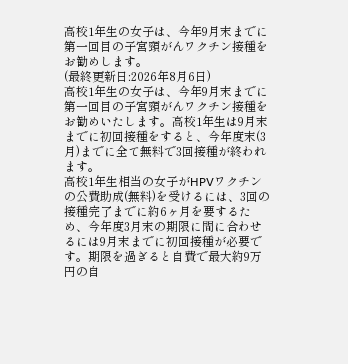高校1年生の女子は、今年9月末までに第一回目の子宮頸がんワクチン接種をお勧めします。
(最終更新日:2026年8月6日)
高校1年生の女子は、今年9月末までに第一回目の子宮頸がんワクチン接種をお勧めいたします。高校1年生は9月末までに初回接種をすると、今年度末(3月)までに全て無料で3回接種が終われます。
高校1年生相当の女子がHPVワクチンの公費助成(無料)を受けるには、3回の接種完了までに約6ヶ月を要するため、今年度3月末の期限に間に合わせるには9月末までに初回接種が必要です。期限を過ぎると自費で最大約9万円の自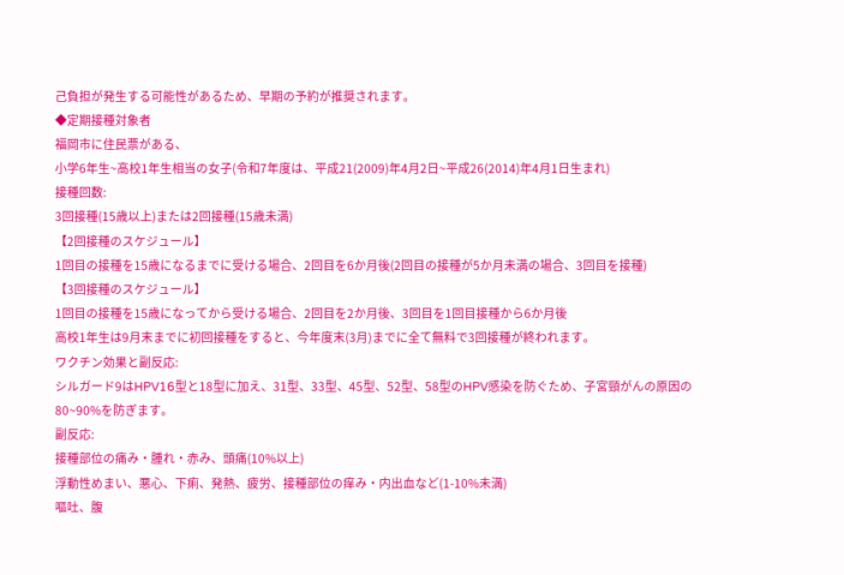己負担が発生する可能性があるため、早期の予約が推奨されます。
◆定期接種対象者
福岡市に住民票がある、
小学6年生~高校1年生相当の女子(令和7年度は、平成21(2009)年4月2日~平成26(2014)年4月1日生まれ)
接種回数:
3回接種(15歳以上)または2回接種(15歳未満)
【2回接種のスケジュール】
1回目の接種を15歳になるまでに受ける場合、2回目を6か月後(2回目の接種が5か月未満の場合、3回目を接種)
【3回接種のスケジュール】
1回目の接種を15歳になってから受ける場合、2回目を2か月後、3回目を1回目接種から6か月後
高校1年生は9月末までに初回接種をすると、今年度末(3月)までに全て無料で3回接種が終われます。
ワクチン効果と副反応:
シルガード9はHPV16型と18型に加え、31型、33型、45型、52型、58型のHPV感染を防ぐため、子宮頸がんの原因の80~90%を防ぎます。
副反応:
接種部位の痛み・腫れ・赤み、頭痛(10%以上)
浮動性めまい、悪心、下痢、発熱、疲労、接種部位の痒み・内出血など(1-10%未満)
嘔吐、腹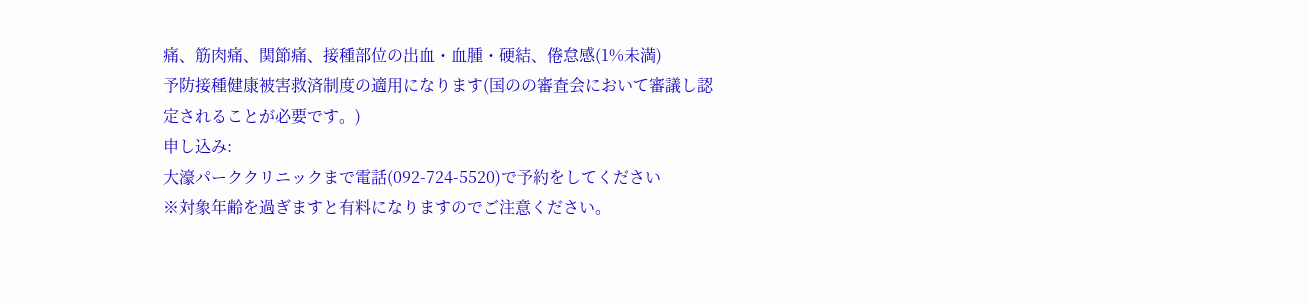痛、筋肉痛、関節痛、接種部位の出血・血腫・硬結、倦怠感(1%未満)
予防接種健康被害救済制度の適用になります(国のの審査会において審議し認定されることが必要です。)
申し込み:
大濠パーククリニックまで電話(092-724-5520)で予約をしてください
※対象年齢を過ぎますと有料になりますのでご注意ください。